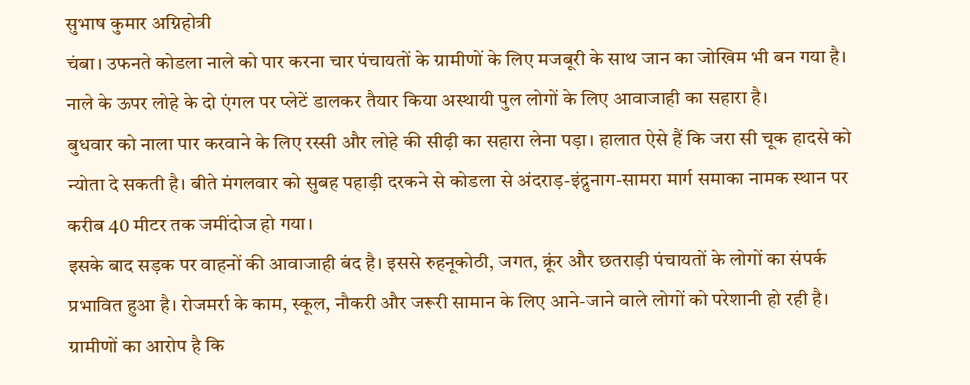सुभाष कुमार अग्निहोत्री
चंबा। उफनते कोडला नाले को पार करना चार पंचायतों के ग्रामीणों के लिए मजबूरी के साथ जान का जोखिम भी बन गया है। नाले के ऊपर लोहे के दो एंगल पर प्लेटें डालकर तैयार किया अस्थायी पुल लोगों के लिए आवाजाही का सहारा है।
बुधवार को नाला पार करवाने के लिए रस्सी और लोहे की सीढ़ी का सहारा लेना पड़ा। हालात ऐसे हैं कि जरा सी चूक हादसे को न्योता दे सकती है। बीते मंगलवार को सुबह पहाड़ी दरकने से कोडला से अंदराड़-इंद्रुनाग-सामरा मार्ग समाका नामक स्थान पर करीब 40 मीटर तक जमींदोज हो गया।
इसके बाद सड़क पर वाहनों की आवाजाही बंद है। इससे रुहनूकोठी, जगत, क्रूंर और छतराड़ी पंचायतों के लोगों का संपर्क प्रभावित हुआ है। रोजमर्रा के काम, स्कूल, नौकरी और जरूरी सामान के लिए आने-जाने वाले लोगों को परेशानी हो रही है। ग्रामीणों का आरोप है कि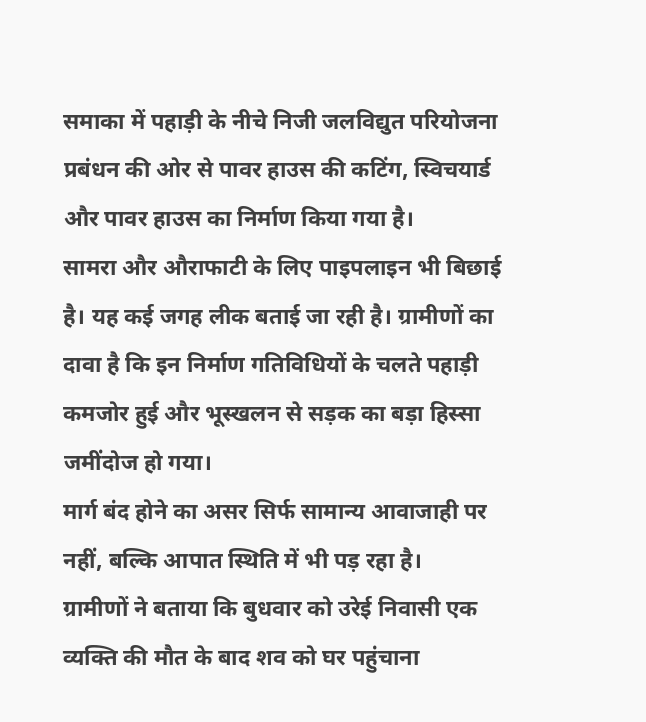समाका में पहाड़ी के नीचे निजी जलविद्युत परियोजना प्रबंधन की ओर से पावर हाउस की कटिंग, स्विचयार्ड और पावर हाउस का निर्माण किया गया है।
सामरा और औराफाटी के लिए पाइपलाइन भी बिछाई है। यह कई जगह लीक बताई जा रही है। ग्रामीणों का दावा है कि इन निर्माण गतिविधियों के चलते पहाड़ी कमजोर हुई और भूस्खलन से सड़क का बड़ा हिस्सा जमींदोज हो गया।
मार्ग बंद होने का असर सिर्फ सामान्य आवाजाही पर नहीं, बल्कि आपात स्थिति में भी पड़ रहा है।
ग्रामीणों ने बताया कि बुधवार को उरेई निवासी एक व्यक्ति की मौत के बाद शव को घर पहुंचाना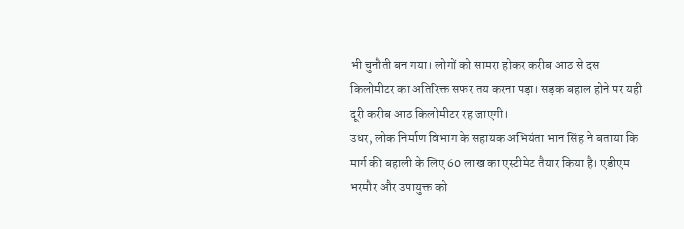भी चुनौती बन गया। लोगों को सामरा होकर करीब आठ से दस किलोमीटर का अतिरिक्त सफर तय करना पड़ा। सड़क बहाल होने पर यही दूरी करीब आठ किलोमीटर रह जाएगी।
उधर, लोक निर्माण विभाग के सहायक अभियंता भान सिंह ने बताया कि मार्ग की बहाली के लिए 60 लाख का एस्टीमेट तैयार किया है। एडीएम भरमौर और उपायुक्त को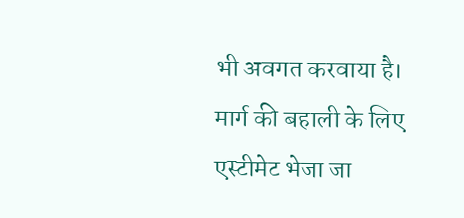भी अवगत करवाया है। मार्ग की बहाली के लिए एस्टीमेट भेजा जा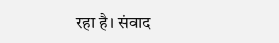रहा है। संवाद